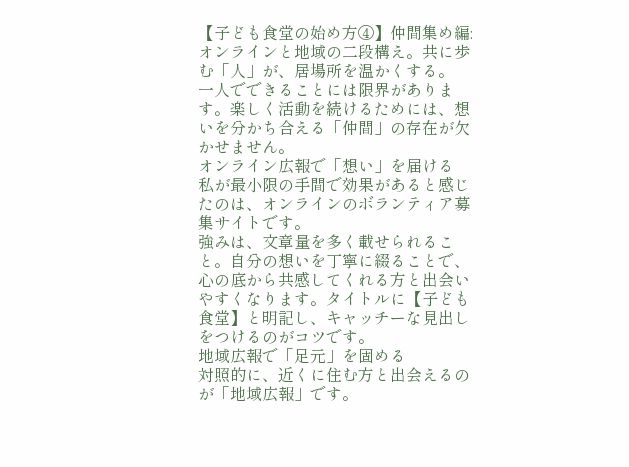【子ども食堂の始め方④】仲間集め編:オンラインと地域の二段構え。共に歩む「人」が、居場所を温かくする。
一人でできることには限界があります。楽しく活動を続けるためには、想いを分かち合える「仲間」の存在が欠かせません。
オンライン広報で「想い」を届ける
私が最小限の手間で効果があると感じたのは、オンラインのボランティア募集サイトです。
強みは、文章量を多く載せられること。自分の想いを丁寧に綴ることで、心の底から共感してくれる方と出会いやすくなります。タイトルに【子ども食堂】と明記し、キャッチーな見出しをつけるのがコツです。
地域広報で「足元」を固める
対照的に、近くに住む方と出会えるのが「地域広報」です。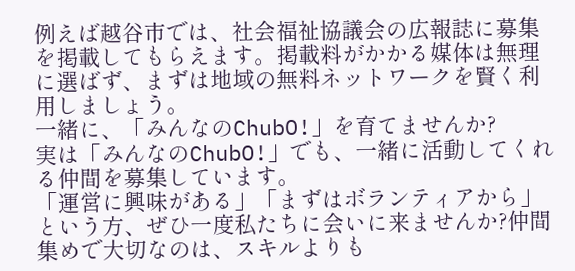例えば越谷市では、社会福祉協議会の広報誌に募集を掲載してもらえます。掲載料がかかる媒体は無理に選ばず、まずは地域の無料ネットワークを賢く利用しましょう。
一緒に、「みんなのChubO!」を育てませんか?
実は「みんなのChubO!」でも、一緒に活動してくれる仲間を募集しています。
「運営に興味がある」「まずはボランティアから」という方、ぜひ一度私たちに会いに来ませんか?仲間集めで大切なのは、スキルよりも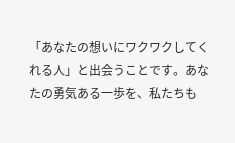「あなたの想いにワクワクしてくれる人」と出会うことです。あなたの勇気ある一歩を、私たちも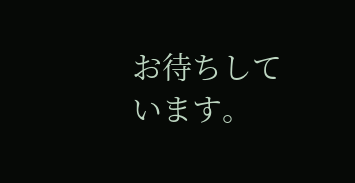お待ちしています。